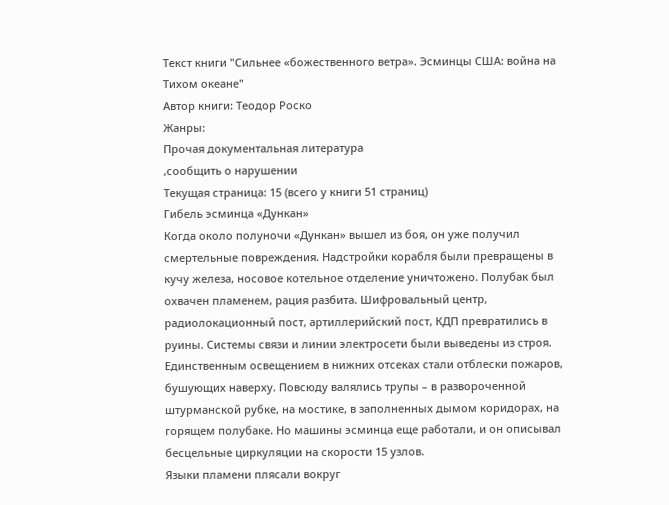Текст книги "Сильнее «божественного ветра». Эсминцы США: война на Тихом океане"
Автор книги: Теодор Роско
Жанры:
Прочая документальная литература
,сообщить о нарушении
Текущая страница: 15 (всего у книги 51 страниц)
Гибель эсминца «Дункан»
Когда около полуночи «Дункан» вышел из боя, он уже получил смертельные повреждения. Надстройки корабля были превращены в кучу железа, носовое котельное отделение уничтожено. Полубак был охвачен пламенем, рация разбита. Шифровальный центр, радиолокационный пост, артиллерийский пост, КДП превратились в руины. Системы связи и линии электросети были выведены из строя. Единственным освещением в нижних отсеках стали отблески пожаров, бушующих наверху. Повсюду валялись трупы – в развороченной штурманской рубке, на мостике, в заполненных дымом коридорах, на горящем полубаке. Но машины эсминца еще работали, и он описывал бесцельные циркуляции на скорости 15 узлов.
Языки пламени плясали вокруг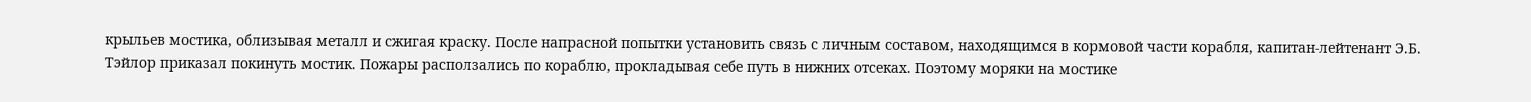крыльев мостика, облизывая металл и сжигая краску. После напрасной попытки установить связь с личным составом, находящимся в кормовой части корабля, капитан-лейтенант Э.Б. Тэйлор приказал покинуть мостик. Пожары расползались по кораблю, прокладывая себе путь в нижних отсеках. Поэтому моряки на мостике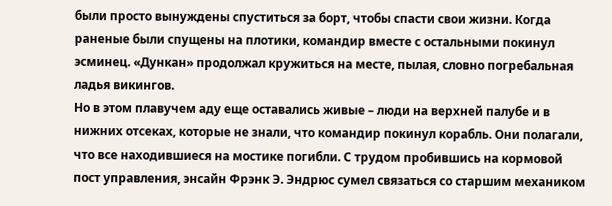были просто вынуждены спуститься за борт, чтобы спасти свои жизни. Когда раненые были спущены на плотики, командир вместе с остальными покинул эсминец. «Дункан» продолжал кружиться на месте, пылая, словно погребальная ладья викингов.
Но в этом плавучем аду еще оставались живые – люди на верхней палубе и в нижних отсеках, которые не знали, что командир покинул корабль. Они полагали, что все находившиеся на мостике погибли. С трудом пробившись на кормовой пост управления, энсайн Фрэнк Э. Эндрюс сумел связаться со старшим механиком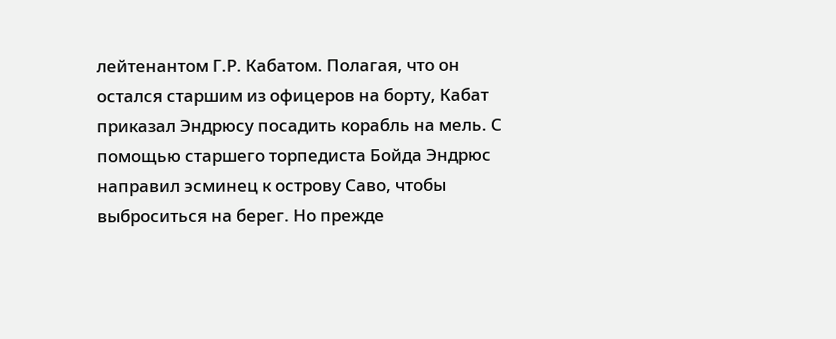лейтенантом Г.Р. Кабатом. Полагая, что он остался старшим из офицеров на борту, Кабат приказал Эндрюсу посадить корабль на мель. С помощью старшего торпедиста Бойда Эндрюс направил эсминец к острову Саво, чтобы выброситься на берег. Но прежде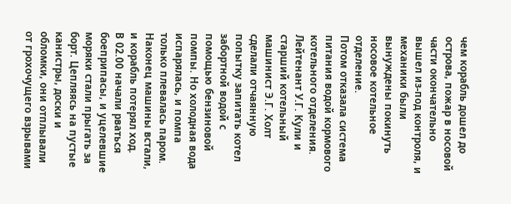чем корабль дошел до острова, пожар в носовой части окончательно вышел из-под контроля, и механики были вынуждены покинуть носовое котельное отделение.
Потом отказала система питания водой кормового котельного отделения. Лейтенант У.Г. Кули и старший котельный машинист Э.Г. Холт сделали отчаянную попытку запитать котел забортной водой с помощью бензиновой помпы. Но холодная вода испарялась, и помпа только плевалась паром. Наконец машины встали, и корабль потерял ход.
В 02.00 начали рваться боеприпасы, и уцелевшие моряки стали прыгать за борт. Цепляясь на пустые канистры, доски и обломки, они отплывали от грохочущего взрывами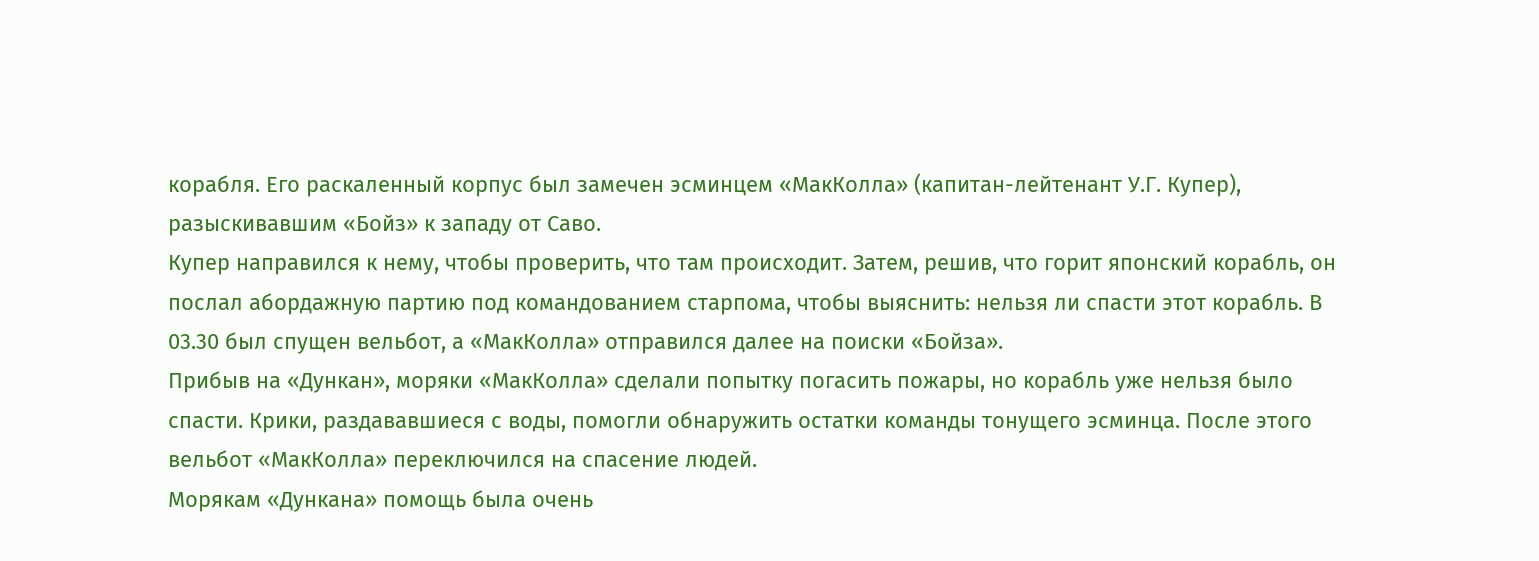корабля. Его раскаленный корпус был замечен эсминцем «МакКолла» (капитан-лейтенант У.Г. Купер), разыскивавшим «Бойз» к западу от Саво.
Купер направился к нему, чтобы проверить, что там происходит. Затем, решив, что горит японский корабль, он послал абордажную партию под командованием старпома, чтобы выяснить: нельзя ли спасти этот корабль. В 03.30 был спущен вельбот, а «МакКолла» отправился далее на поиски «Бойза».
Прибыв на «Дункан», моряки «МакКолла» сделали попытку погасить пожары, но корабль уже нельзя было спасти. Крики, раздававшиеся с воды, помогли обнаружить остатки команды тонущего эсминца. После этого вельбот «МакКолла» переключился на спасение людей.
Морякам «Дункана» помощь была очень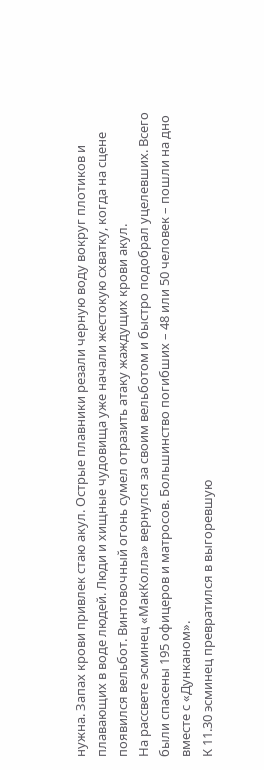нужна. Запах крови привлек стаю акул. Острые плавники резали черную воду вокруг плотиков и плавающих в воде людей. Люди и хищные чудовища уже начали жестокую схватку, когда на сцене появился вельбот. Винтовочный огонь сумел отразить атаку жаждущих крови акул.
На рассвете эсминец «МакКолла» вернулся за своим вельботом и быстро подобрал уцелевших. Всего были спасены 195 офицеров и матросов. Большинство погибших – 48 или 50 человек – пошли на дно вместе с «Дунканом».
К 11.30 эсминец превратился в выгоревшую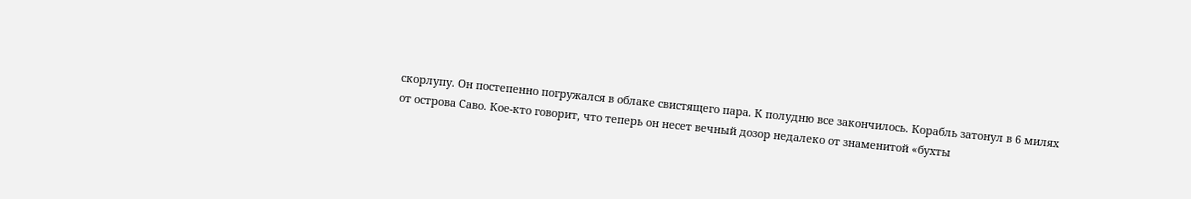скорлупу. Он постепенно погружался в облаке свистящего пара. К полудню все закончилось. Корабль затонул в 6 милях от острова Саво. Кое-кто говорит, что теперь он несет вечный дозор недалеко от знаменитой «бухты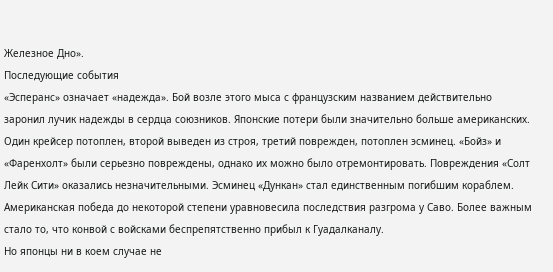Железное Дно».
Последующие события
«Эсперанс» означает «надежда». Бой возле этого мыса с французским названием действительно заронил лучик надежды в сердца союзников. Японские потери были значительно больше американских. Один крейсер потоплен, второй выведен из строя, третий поврежден, потоплен эсминец. «Бойз» и «Фаренхолт» были серьезно повреждены, однако их можно было отремонтировать. Повреждения «Солт Лейк Сити» оказались незначительными. Эсминец «Дункан» стал единственным погибшим кораблем.
Американская победа до некоторой степени уравновесила последствия разгрома у Саво. Более важным стало то, что конвой с войсками беспрепятственно прибыл к Гуадалканалу.
Но японцы ни в коем случае не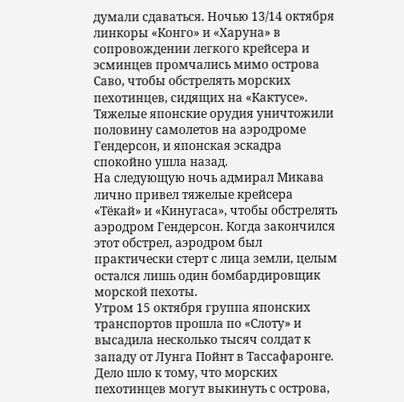думали сдаваться. Ночью 13/14 октября линкоры «Конго» и «Харуна» в сопровождении легкого крейсера и эсминцев промчались мимо острова Саво, чтобы обстрелять морских пехотинцев, сидящих на «Кактусе». Тяжелые японские орудия уничтожили половину самолетов на аэродроме Гендерсон, и японская эскадра спокойно ушла назад.
На следующую ночь адмирал Микава лично привел тяжелые крейсера «Тёкай» и «Кинугаса», чтобы обстрелять аэродром Гендерсон. Когда закончился этот обстрел, аэродром был практически стерт с лица земли, целым остался лишь один бомбардировщик морской пехоты.
Утром 15 октября группа японских транспортов прошла по «Слоту» и высадила несколько тысяч солдат к западу от Лунга Пойнт в Тассафаронге. Дело шло к тому, что морских пехотинцев могут выкинуть с острова,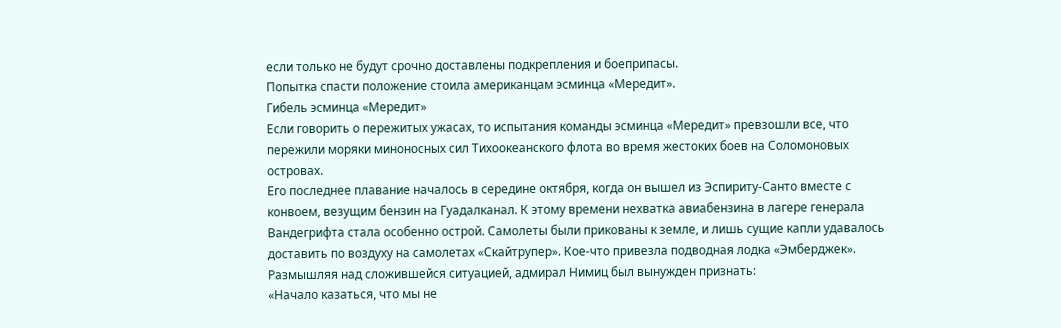если только не будут срочно доставлены подкрепления и боеприпасы.
Попытка спасти положение стоила американцам эсминца «Мередит».
Гибель эсминца «Мередит»
Если говорить о пережитых ужасах, то испытания команды эсминца «Мередит» превзошли все, что пережили моряки миноносных сил Тихоокеанского флота во время жестоких боев на Соломоновых островах.
Его последнее плавание началось в середине октября, когда он вышел из Эспириту-Санто вместе с конвоем, везущим бензин на Гуадалканал. К этому времени нехватка авиабензина в лагере генерала Вандегрифта стала особенно острой. Самолеты были прикованы к земле, и лишь сущие капли удавалось доставить по воздуху на самолетах «Скайтрупер». Кое-что привезла подводная лодка «Эмберджек».
Размышляя над сложившейся ситуацией, адмирал Нимиц был вынужден признать:
«Начало казаться, что мы не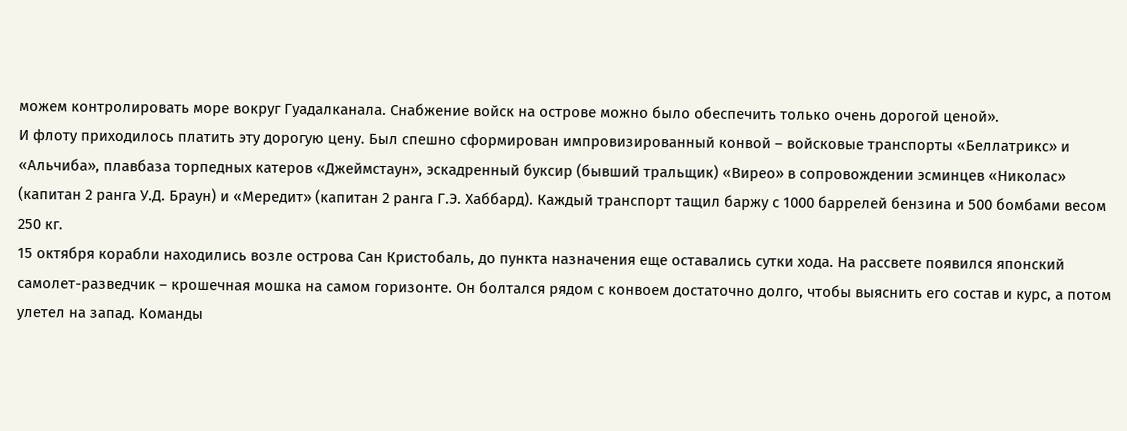можем контролировать море вокруг Гуадалканала. Снабжение войск на острове можно было обеспечить только очень дорогой ценой».
И флоту приходилось платить эту дорогую цену. Был спешно сформирован импровизированный конвой – войсковые транспорты «Беллатрикс» и «Альчиба», плавбаза торпедных катеров «Джеймстаун», эскадренный буксир (бывший тральщик) «Вирео» в сопровождении эсминцев «Николас» (капитан 2 ранга У.Д. Браун) и «Мередит» (капитан 2 ранга Г.Э. Хаббард). Каждый транспорт тащил баржу с 1000 баррелей бензина и 500 бомбами весом 250 кг.
15 октября корабли находились возле острова Сан Кристобаль, до пункта назначения еще оставались сутки хода. На рассвете появился японский самолет-разведчик – крошечная мошка на самом горизонте. Он болтался рядом с конвоем достаточно долго, чтобы выяснить его состав и курс, а потом улетел на запад. Команды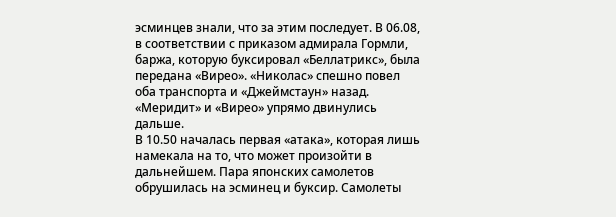эсминцев знали, что за этим последует. В 06.08, в соответствии с приказом адмирала Гормли, баржа, которую буксировал «Беллатрикс», была передана «Вирео». «Николас» спешно повел оба транспорта и «Джеймстаун» назад. «Меридит» и «Вирео» упрямо двинулись дальше.
В 10.50 началась первая «атака», которая лишь намекала на то, что может произойти в дальнейшем. Пара японских самолетов обрушилась на эсминец и буксир. Самолеты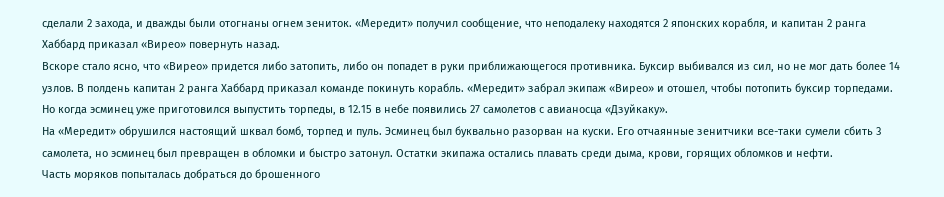сделали 2 захода, и дважды были отогнаны огнем зениток. «Мередит» получил сообщение, что неподалеку находятся 2 японских корабля, и капитан 2 ранга Хаббард приказал «Вирео» повернуть назад.
Вскоре стало ясно, что «Вирео» придется либо затопить, либо он попадет в руки приближающегося противника. Буксир выбивался из сил, но не мог дать более 14 узлов. В полдень капитан 2 ранга Хаббард приказал команде покинуть корабль. «Мередит» забрал экипаж «Вирео» и отошел, чтобы потопить буксир торпедами. Но когда эсминец уже приготовился выпустить торпеды, в 12.15 в небе появились 27 самолетов с авианосца «Дзуйкаку».
На «Мередит» обрушился настоящий шквал бомб, торпед и пуль. Эсминец был буквально разорван на куски. Его отчаянные зенитчики все-таки сумели сбить 3 самолета, но эсминец был превращен в обломки и быстро затонул. Остатки экипажа остались плавать среди дыма, крови, горящих обломков и нефти.
Часть моряков попыталась добраться до брошенного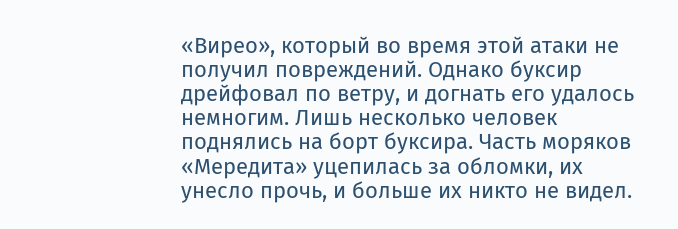«Вирео», который во время этой атаки не получил повреждений. Однако буксир дрейфовал по ветру, и догнать его удалось немногим. Лишь несколько человек поднялись на борт буксира. Часть моряков «Мередита» уцепилась за обломки, их унесло прочь, и больше их никто не видел.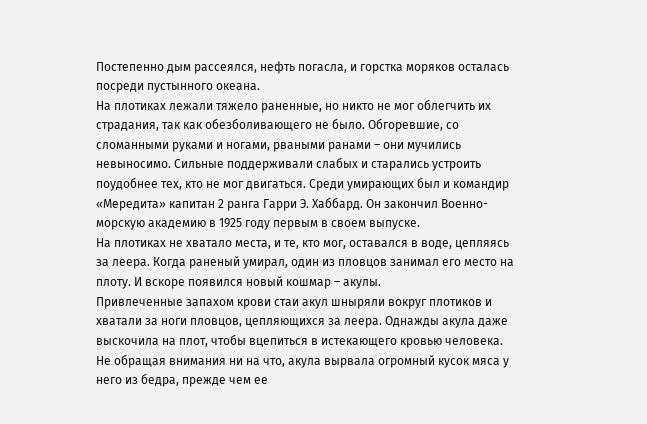Постепенно дым рассеялся, нефть погасла, и горстка моряков осталась посреди пустынного океана.
На плотиках лежали тяжело раненные, но никто не мог облегчить их страдания, так как обезболивающего не было. Обгоревшие, со сломанными руками и ногами, рваными ранами – они мучились невыносимо. Сильные поддерживали слабых и старались устроить поудобнее тех, кто не мог двигаться. Среди умирающих был и командир «Мередита» капитан 2 ранга Гарри Э. Хаббард. Он закончил Военно-морскую академию в 1925 году первым в своем выпуске.
На плотиках не хватало места, и те, кто мог, оставался в воде, цепляясь за леера. Когда раненый умирал, один из пловцов занимал его место на плоту. И вскоре появился новый кошмар – акулы.
Привлеченные запахом крови стаи акул шныряли вокруг плотиков и хватали за ноги пловцов, цепляющихся за леера. Однажды акула даже выскочила на плот, чтобы вцепиться в истекающего кровью человека. Не обращая внимания ни на что, акула вырвала огромный кусок мяса у него из бедра, прежде чем ее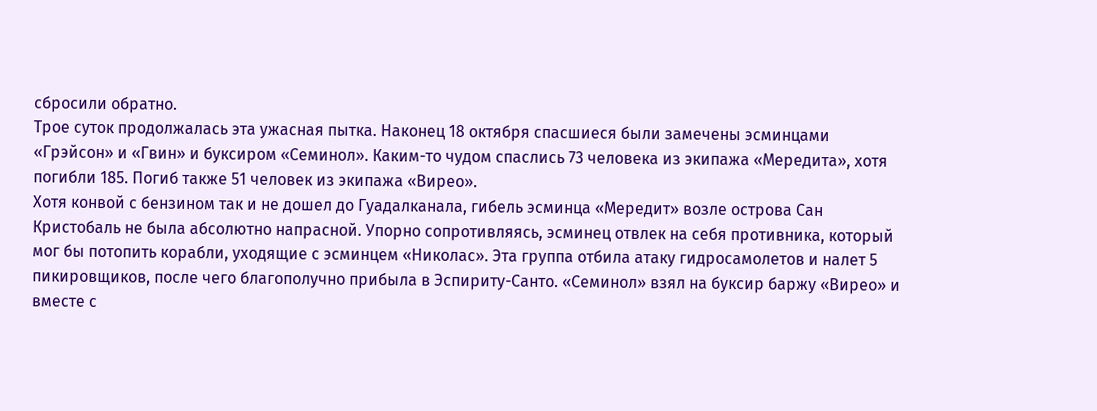сбросили обратно.
Трое суток продолжалась эта ужасная пытка. Наконец 18 октября спасшиеся были замечены эсминцами «Грэйсон» и «Гвин» и буксиром «Семинол». Каким-то чудом спаслись 73 человека из экипажа «Мередита», хотя погибли 185. Погиб также 51 человек из экипажа «Вирео».
Хотя конвой с бензином так и не дошел до Гуадалканала, гибель эсминца «Мередит» возле острова Сан Кристобаль не была абсолютно напрасной. Упорно сопротивляясь, эсминец отвлек на себя противника, который мог бы потопить корабли, уходящие с эсминцем «Николас». Эта группа отбила атаку гидросамолетов и налет 5 пикировщиков, после чего благополучно прибыла в Эспириту-Санто. «Семинол» взял на буксир баржу «Вирео» и вместе с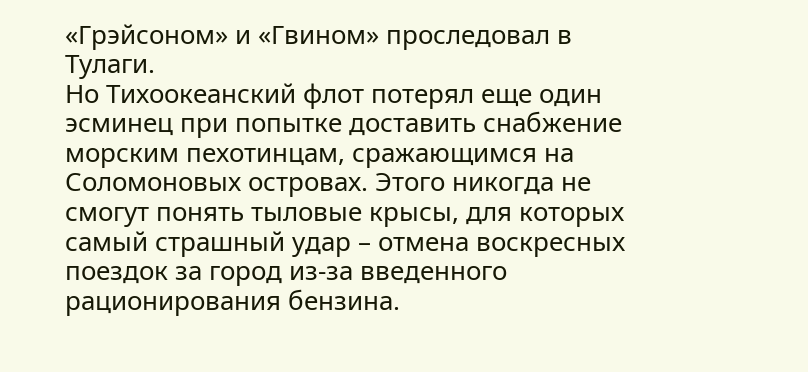«Грэйсоном» и «Гвином» проследовал в Тулаги.
Но Тихоокеанский флот потерял еще один эсминец при попытке доставить снабжение морским пехотинцам, сражающимся на Соломоновых островах. Этого никогда не смогут понять тыловые крысы, для которых самый страшный удар – отмена воскресных поездок за город из-за введенного рационирования бензина.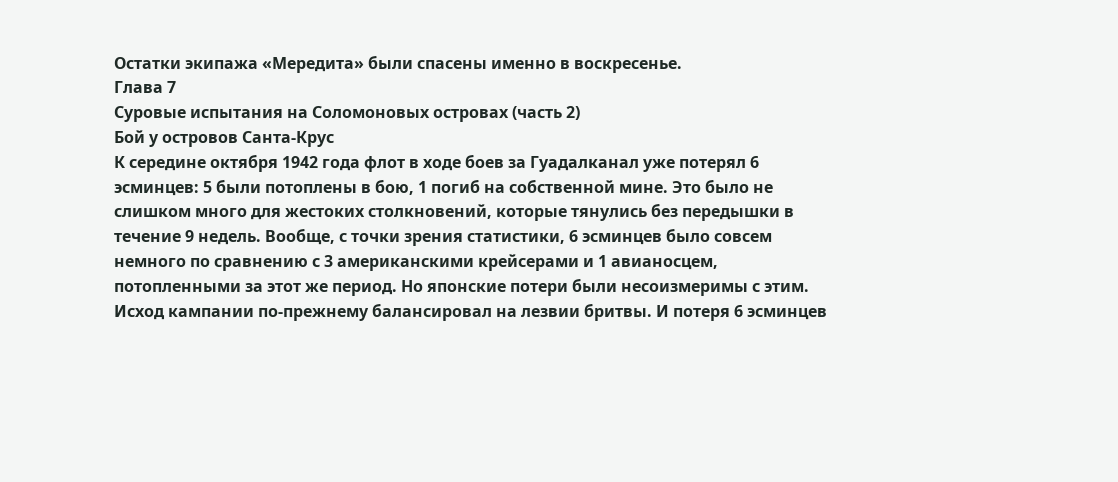Остатки экипажа «Мередита» были спасены именно в воскресенье.
Глава 7
Суровые испытания на Соломоновых островах (часть 2)
Бой у островов Санта-Крус
К середине октября 1942 года флот в ходе боев за Гуадалканал уже потерял 6 эсминцев: 5 были потоплены в бою, 1 погиб на собственной мине. Это было не слишком много для жестоких столкновений, которые тянулись без передышки в течение 9 недель. Вообще, с точки зрения статистики, 6 эсминцев было совсем немного по сравнению с 3 американскими крейсерами и 1 авианосцем, потопленными за этот же период. Но японские потери были несоизмеримы с этим. Исход кампании по-прежнему балансировал на лезвии бритвы. И потеря 6 эсминцев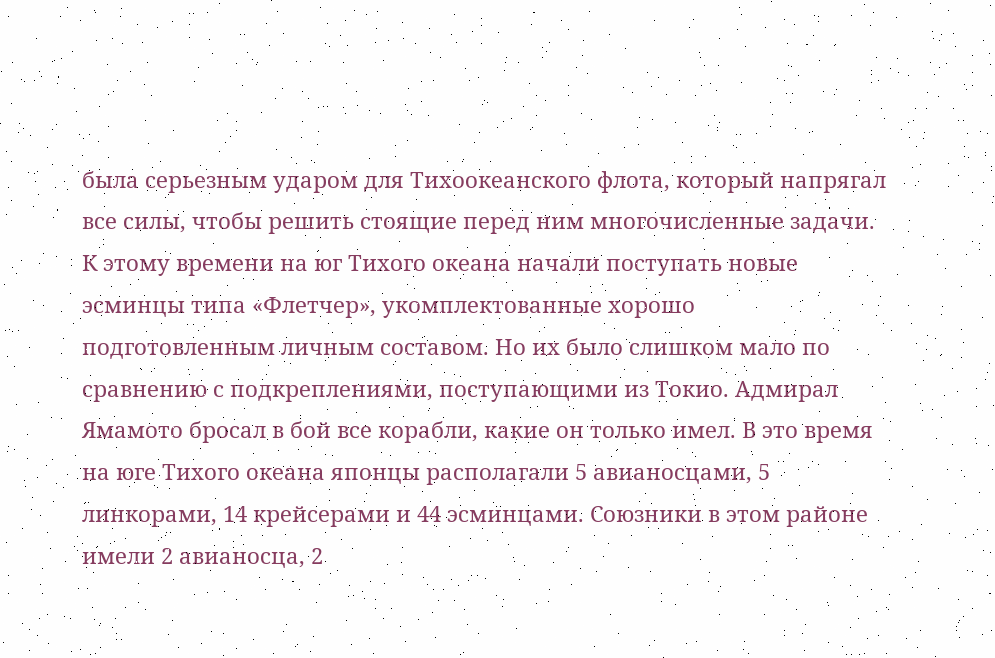была серьезным ударом для Тихоокеанского флота, который напрягал все силы, чтобы решить стоящие перед ним многочисленные задачи.
К этому времени на юг Тихого океана начали поступать новые эсминцы типа «Флетчер», укомплектованные хорошо подготовленным личным составом. Но их было слишком мало по сравнению с подкреплениями, поступающими из Токио. Адмирал Ямамото бросал в бой все корабли, какие он только имел. В это время на юге Тихого океана японцы располагали 5 авианосцами, 5 линкорами, 14 крейсерами и 44 эсминцами. Союзники в этом районе имели 2 авианосца, 2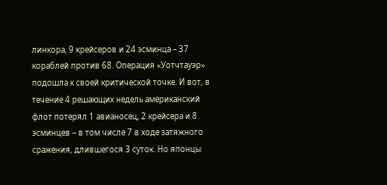линкора, 9 крейсеров и 24 эсминца – 37 кораблей против 68. Операция «Уотчтауэр» подошла к своей критической точке. И вот, в течение 4 решающих недель американский флот потерял 1 авианосец, 2 крейсера и 8 эсминцев – в том числе 7 в ходе затяжного сражения, длившегося 3 суток. Но японцы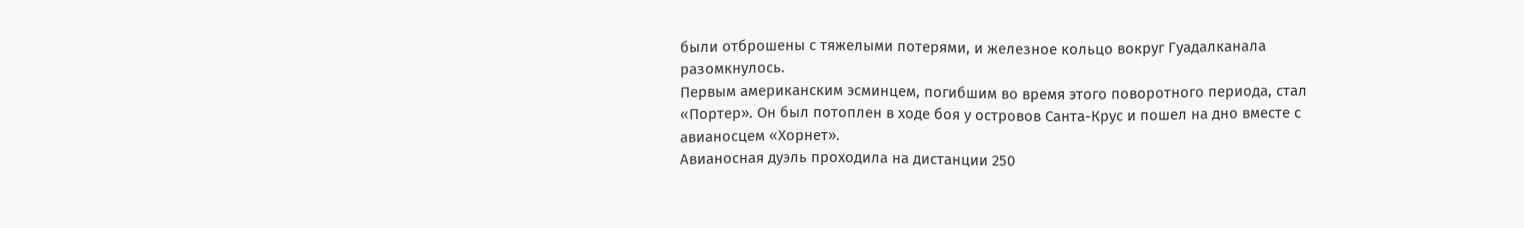были отброшены с тяжелыми потерями, и железное кольцо вокруг Гуадалканала разомкнулось.
Первым американским эсминцем, погибшим во время этого поворотного периода, стал «Портер». Он был потоплен в ходе боя у островов Санта-Крус и пошел на дно вместе с авианосцем «Хорнет».
Авианосная дуэль проходила на дистанции 250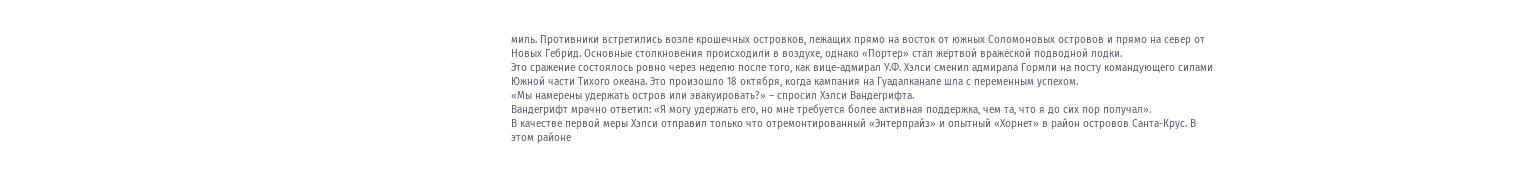миль. Противники встретились возле крошечных островков, лежащих прямо на восток от южных Соломоновых островов и прямо на север от Новых Гебрид. Основные столкновения происходили в воздухе, однако «Портер» стал жертвой вражеской подводной лодки.
Это сражение состоялось ровно через неделю после того, как вице-адмирал У.Ф. Хэлси сменил адмирала Гормли на посту командующего силами Южной части Тихого океана. Это произошло 18 октября, когда кампания на Гуадалканале шла с переменным успехом.
«Мы намерены удержать остров или эвакуировать?» – спросил Хэлси Вандегрифта.
Вандегрифт мрачно ответил: «Я могу удержать его, но мне требуется более активная поддержка, чем та, что я до сих пор получал».
В качестве первой меры Хэлси отправил только что отремонтированный «Энтерпрайз» и опытный «Хорнет» в район островов Санта-Крус. В этом районе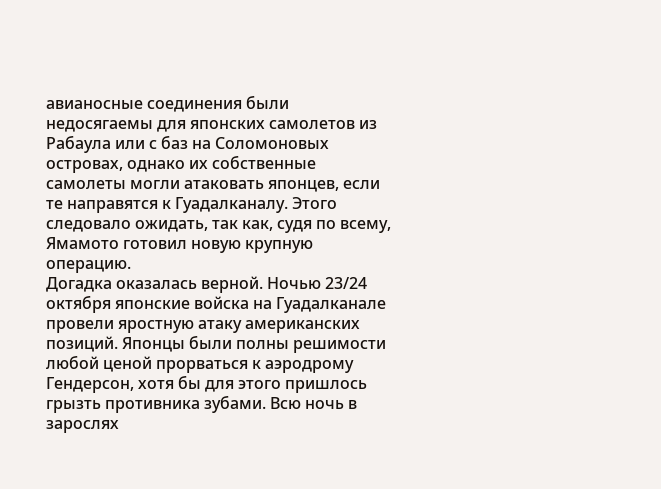авианосные соединения были недосягаемы для японских самолетов из Рабаула или с баз на Соломоновых островах, однако их собственные самолеты могли атаковать японцев, если те направятся к Гуадалканалу. Этого следовало ожидать, так как, судя по всему, Ямамото готовил новую крупную операцию.
Догадка оказалась верной. Ночью 23/24 октября японские войска на Гуадалканале провели яростную атаку американских позиций. Японцы были полны решимости любой ценой прорваться к аэродрому Гендерсон, хотя бы для этого пришлось грызть противника зубами. Всю ночь в зарослях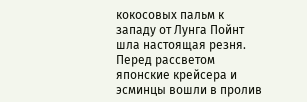кокосовых пальм к западу от Лунга Пойнт шла настоящая резня. Перед рассветом японские крейсера и эсминцы вошли в пролив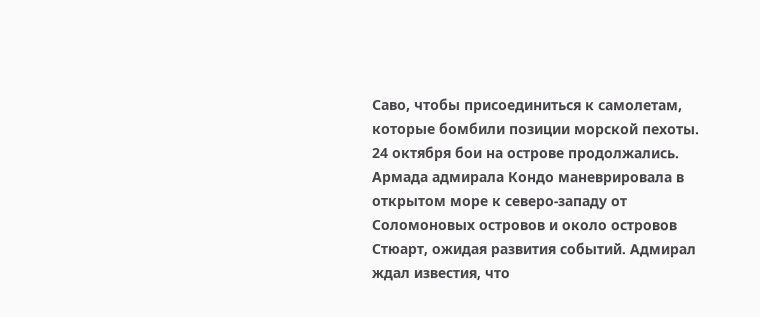Саво, чтобы присоединиться к самолетам, которые бомбили позиции морской пехоты.
24 октября бои на острове продолжались. Армада адмирала Кондо маневрировала в открытом море к северо-западу от Соломоновых островов и около островов Стюарт, ожидая развития событий. Адмирал ждал известия, что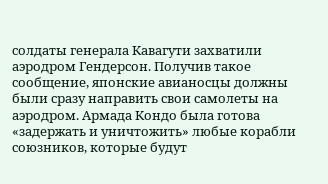солдаты генерала Кавагути захватили аэродром Гендерсон. Получив такое сообщение, японские авианосцы должны были сразу направить свои самолеты на аэродром. Армада Кондо была готова «задержать и уничтожить» любые корабли союзников, которые будут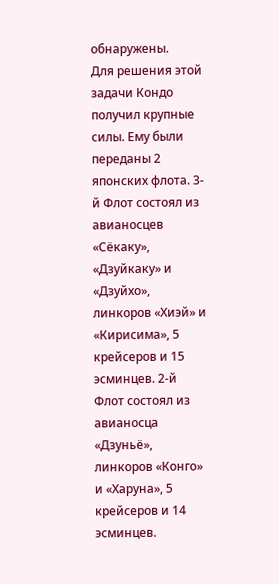обнаружены.
Для решения этой задачи Кондо получил крупные силы. Ему были переданы 2 японских флота. 3-й Флот состоял из авианосцев «Сёкаку», «Дзуйкаку» и «Дзуйхо», линкоров «Хиэй» и «Кирисима», 5 крейсеров и 15 эсминцев. 2-й Флот состоял из авианосца «Дзуньё», линкоров «Конго» и «Харуна», 5 крейсеров и 14 эсминцев.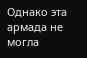Однако эта армада не могла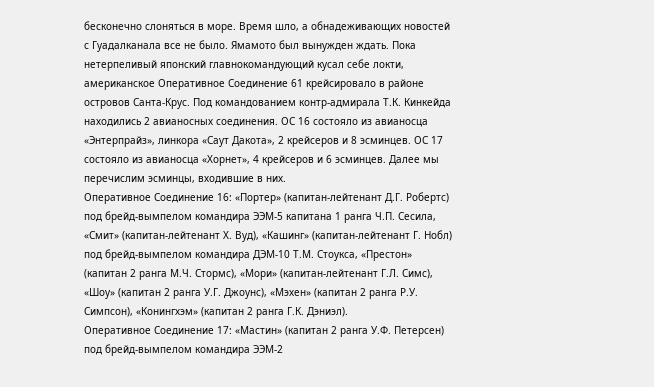бесконечно слоняться в море. Время шло, а обнадеживающих новостей с Гуадалканала все не было. Ямамото был вынужден ждать. Пока нетерпеливый японский главнокомандующий кусал себе локти, американское Оперативное Соединение 61 крейсировало в районе островов Санта-Крус. Под командованием контр-адмирала Т.К. Кинкейда находились 2 авианосных соединения. ОС 16 состояло из авианосца «Энтерпрайз», линкора «Саут Дакота», 2 крейсеров и 8 эсминцев. ОС 17 состояло из авианосца «Хорнет», 4 крейсеров и 6 эсминцев. Далее мы перечислим эсминцы, входившие в них.
Оперативное Соединение 16: «Портер» (капитан-лейтенант Д.Г. Робертс) под брейд-вымпелом командира ЭЭМ-5 капитана 1 ранга Ч.П. Сесила, «Смит» (капитан-лейтенант Х. Вуд), «Кашинг» (капитан-лейтенант Г. Нобл) под брейд-вымпелом командира ДЭМ-10 Т.М. Стоукса, «Престон» (капитан 2 ранга М.Ч. Стормс), «Мори» (капитан-лейтенант Г.Л. Симс), «Шоу» (капитан 2 ранга У.Г. Джоунс), «Мэхен» (капитан 2 ранга Р.У. Симпсон), «Конингхэм» (капитан 2 ранга Г.К. Дэниэл).
Оперативное Соединение 17: «Мастин» (капитан 2 ранга У.Ф. Петерсен) под брейд-вымпелом командира ЭЭМ-2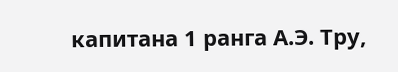капитана 1 ранга А.Э. Тру,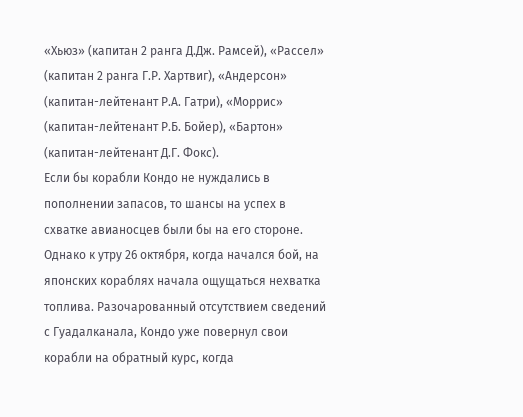«Хьюз» (капитан 2 ранга Д.Дж. Рамсей), «Рассел» (капитан 2 ранга Г.Р. Хартвиг), «Андерсон» (капитан-лейтенант Р.А. Гатри), «Моррис» (капитан-лейтенант Р.Б. Бойер), «Бартон» (капитан-лейтенант Д.Г. Фокс).
Если бы корабли Кондо не нуждались в пополнении запасов, то шансы на успех в схватке авианосцев были бы на его стороне. Однако к утру 26 октября, когда начался бой, на японских кораблях начала ощущаться нехватка топлива. Разочарованный отсутствием сведений с Гуадалканала, Кондо уже повернул свои корабли на обратный курс, когда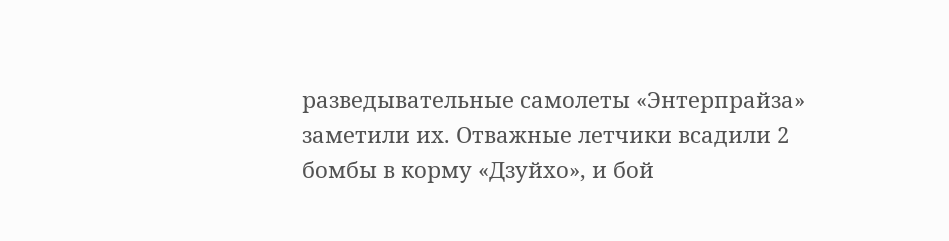разведывательные самолеты «Энтерпрайза» заметили их. Отважные летчики всадили 2 бомбы в корму «Дзуйхо», и бой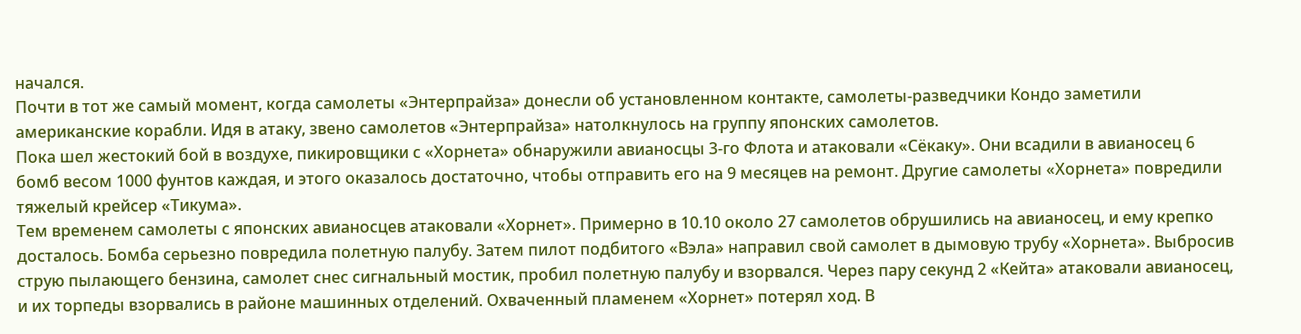начался.
Почти в тот же самый момент, когда самолеты «Энтерпрайза» донесли об установленном контакте, самолеты-разведчики Кондо заметили американские корабли. Идя в атаку, звено самолетов «Энтерпрайза» натолкнулось на группу японских самолетов.
Пока шел жестокий бой в воздухе, пикировщики с «Хорнета» обнаружили авианосцы 3-го Флота и атаковали «Сёкаку». Они всадили в авианосец 6 бомб весом 1000 фунтов каждая, и этого оказалось достаточно, чтобы отправить его на 9 месяцев на ремонт. Другие самолеты «Хорнета» повредили тяжелый крейсер «Тикума».
Тем временем самолеты с японских авианосцев атаковали «Хорнет». Примерно в 10.10 около 27 самолетов обрушились на авианосец, и ему крепко досталось. Бомба серьезно повредила полетную палубу. Затем пилот подбитого «Вэла» направил свой самолет в дымовую трубу «Хорнета». Выбросив струю пылающего бензина, самолет снес сигнальный мостик, пробил полетную палубу и взорвался. Через пару секунд 2 «Кейта» атаковали авианосец, и их торпеды взорвались в районе машинных отделений. Охваченный пламенем «Хорнет» потерял ход. В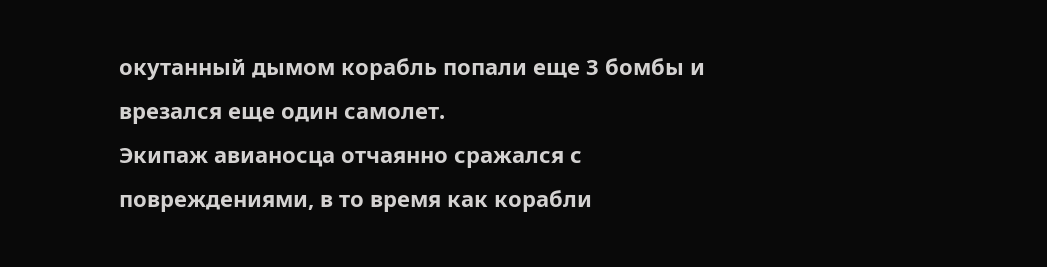окутанный дымом корабль попали еще 3 бомбы и врезался еще один самолет.
Экипаж авианосца отчаянно сражался с повреждениями, в то время как корабли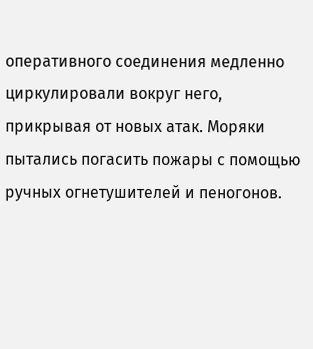оперативного соединения медленно циркулировали вокруг него, прикрывая от новых атак. Моряки пытались погасить пожары с помощью ручных огнетушителей и пеногонов.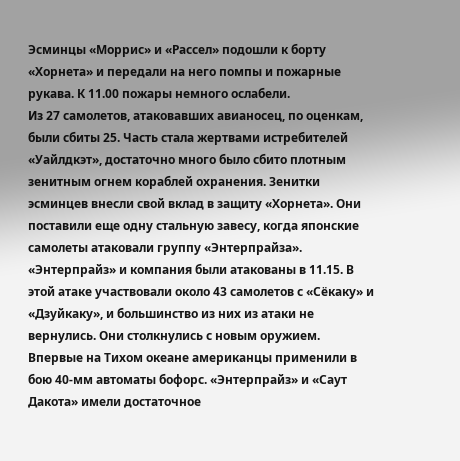Эсминцы «Моррис» и «Рассел» подошли к борту «Хорнета» и передали на него помпы и пожарные рукава. К 11.00 пожары немного ослабели.
Из 27 самолетов, атаковавших авианосец, по оценкам, были сбиты 25. Часть стала жертвами истребителей «Уайлдкэт», достаточно много было сбито плотным зенитным огнем кораблей охранения. Зенитки эсминцев внесли свой вклад в защиту «Хорнета». Они поставили еще одну стальную завесу, когда японские самолеты атаковали группу «Энтерпрайза».
«Энтерпрайз» и компания были атакованы в 11.15. В этой атаке участвовали около 43 самолетов с «Сёкаку» и «Дзуйкаку», и большинство из них из атаки не вернулись. Они столкнулись с новым оружием. Впервые на Тихом океане американцы применили в бою 40-мм автоматы бофорс. «Энтерпрайз» и «Саут Дакота» имели достаточное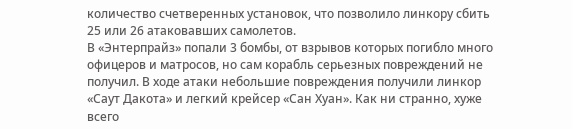количество счетверенных установок, что позволило линкору сбить 25 или 26 атаковавших самолетов.
В «Энтерпрайз» попали 3 бомбы, от взрывов которых погибло много офицеров и матросов, но сам корабль серьезных повреждений не получил. В ходе атаки небольшие повреждения получили линкор «Саут Дакота» и легкий крейсер «Сан Хуан». Как ни странно, хуже всего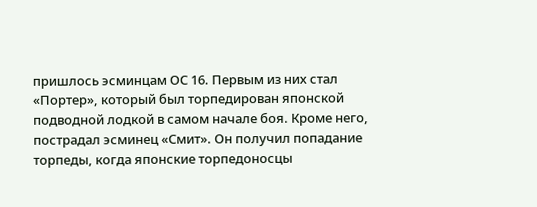пришлось эсминцам ОС 16. Первым из них стал «Портер», который был торпедирован японской подводной лодкой в самом начале боя. Кроме него, пострадал эсминец «Смит». Он получил попадание торпеды, когда японские торпедоносцы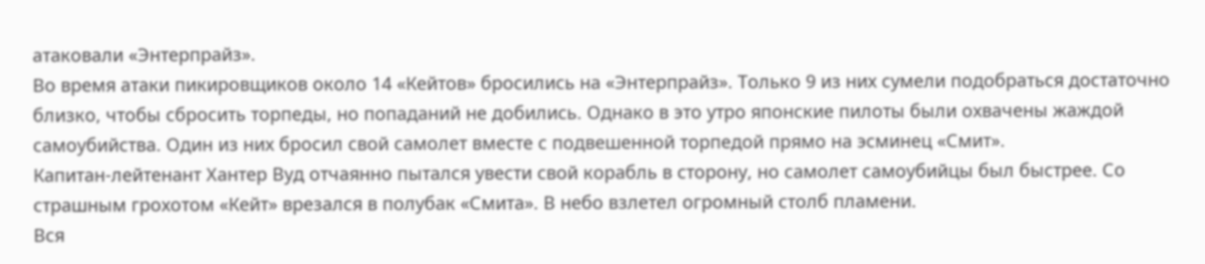атаковали «Энтерпрайз».
Во время атаки пикировщиков около 14 «Кейтов» бросились на «Энтерпрайз». Только 9 из них сумели подобраться достаточно близко, чтобы сбросить торпеды, но попаданий не добились. Однако в это утро японские пилоты были охвачены жаждой самоубийства. Один из них бросил свой самолет вместе с подвешенной торпедой прямо на эсминец «Смит».
Капитан-лейтенант Хантер Вуд отчаянно пытался увести свой корабль в сторону, но самолет самоубийцы был быстрее. Со страшным грохотом «Кейт» врезался в полубак «Смита». В небо взлетел огромный столб пламени.
Вся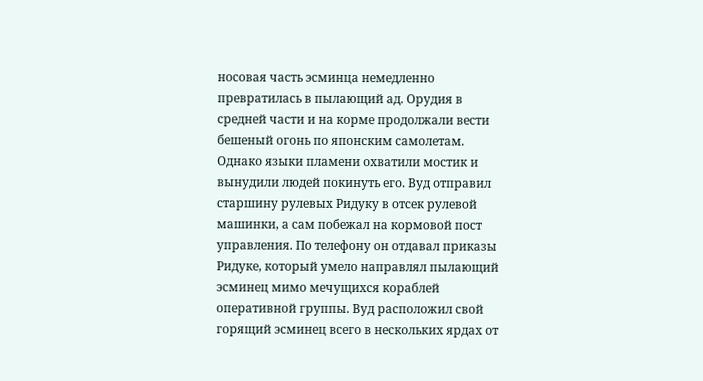носовая часть эсминца немедленно превратилась в пылающий ад. Орудия в средней части и на корме продолжали вести бешеный огонь по японским самолетам. Однако языки пламени охватили мостик и вынудили людей покинуть его. Вуд отправил старшину рулевых Ридуку в отсек рулевой машинки, а сам побежал на кормовой пост управления. По телефону он отдавал приказы Ридуке, который умело направлял пылающий эсминец мимо мечущихся кораблей оперативной группы. Вуд расположил свой горящий эсминец всего в нескольких ярдах от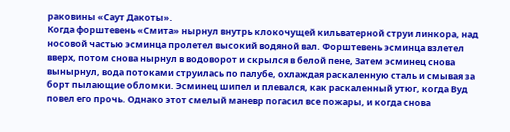раковины «Саут Дакоты».
Когда форштевень «Смита» нырнул внутрь клокочущей кильватерной струи линкора, над носовой частью эсминца пролетел высокий водяной вал. Форштевень эсминца взлетел вверх, потом снова нырнул в водоворот и скрылся в белой пене, Затем эсминец снова вынырнул, вода потоками струилась по палубе, охлаждая раскаленную сталь и смывая за борт пылающие обломки. Эсминец шипел и плевался, как раскаленный утюг, когда Вуд повел его прочь. Однако этот смелый маневр погасил все пожары, и когда снова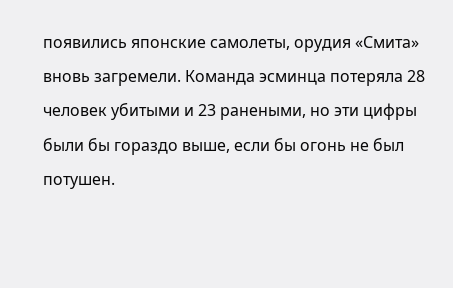появились японские самолеты, орудия «Смита» вновь загремели. Команда эсминца потеряла 28 человек убитыми и 23 ранеными, но эти цифры были бы гораздо выше, если бы огонь не был потушен.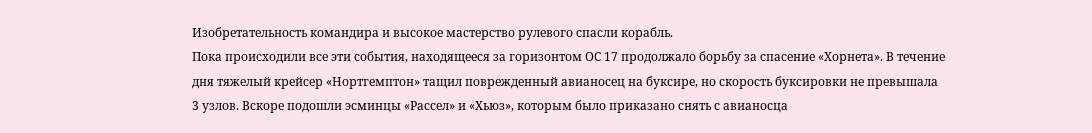Изобретательность командира и высокое мастерство рулевого спасли корабль.
Пока происходили все эти события, находящееся за горизонтом ОС 17 продолжало борьбу за спасение «Хорнета». В течение дня тяжелый крейсер «Нортгемптон» тащил поврежденный авианосец на буксире, но скорость буксировки не превышала 3 узлов. Вскоре подошли эсминцы «Рассел» и «Хьюз», которым было приказано снять с авианосца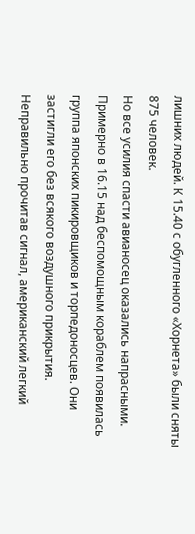лишних людей. К 15.40 с обугленного «Хорнета» были сняты 875 человек.
Но все усилия спасти авианосец оказались напрасными. Примерно в 16.15 над беспомощным кораблем появилась группа японских пикировщиков и торпедоносцев. Они застигли его без всякого воздушного прикрытия. Неправильно прочитав сигнал, американский легкий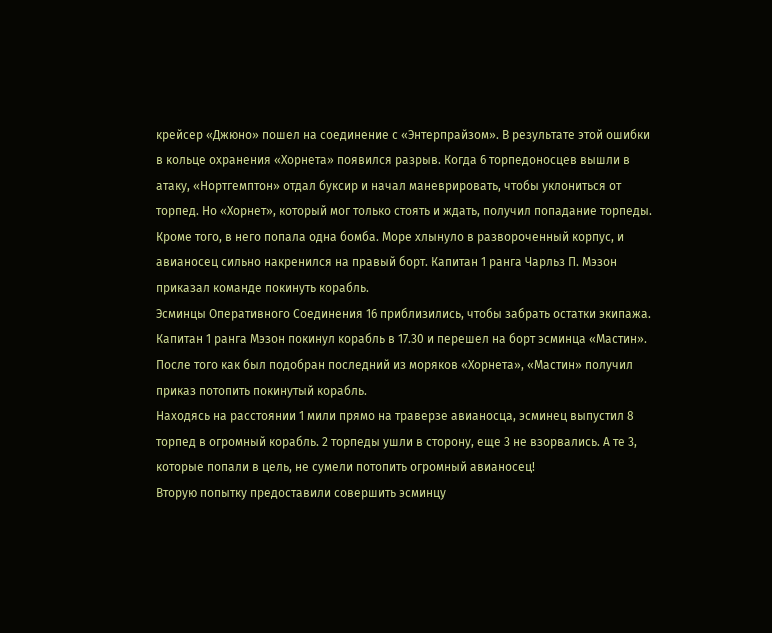крейсер «Джюно» пошел на соединение с «Энтерпрайзом». В результате этой ошибки в кольце охранения «Хорнета» появился разрыв. Когда 6 торпедоносцев вышли в атаку, «Нортгемптон» отдал буксир и начал маневрировать, чтобы уклониться от торпед. Но «Хорнет», который мог только стоять и ждать, получил попадание торпеды. Кроме того, в него попала одна бомба. Море хлынуло в развороченный корпус, и авианосец сильно накренился на правый борт. Капитан 1 ранга Чарльз П. Мэзон приказал команде покинуть корабль.
Эсминцы Оперативного Соединения 16 приблизились, чтобы забрать остатки экипажа. Капитан 1 ранга Мэзон покинул корабль в 17.30 и перешел на борт эсминца «Мастин». После того как был подобран последний из моряков «Хорнета», «Мастин» получил приказ потопить покинутый корабль.
Находясь на расстоянии 1 мили прямо на траверзе авианосца, эсминец выпустил 8 торпед в огромный корабль. 2 торпеды ушли в сторону, еще 3 не взорвались. А те 3, которые попали в цель, не сумели потопить огромный авианосец!
Вторую попытку предоставили совершить эсминцу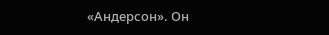«Андерсон». Он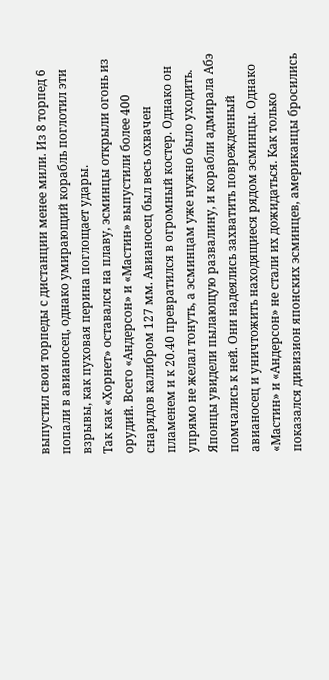выпустил свои торпеды с дистанции менее мили. Из 8 торпед 6 попали в авианосец, однако умирающий корабль поглотил эти взрывы, как пуховая перина поглощает удары.
Так как «Хорнет» оставался на плаву, эсминцы открыли огонь из орудий. Всего «Андерсон» и «Мастин» выпустили более 400 снарядов калибром 127 мм. Авианосец был весь охвачен пламенем и к 20.40 превратился в огромный костер. Однако он упрямо не желал тонуть, а эсминцам уже нужно было уходить.
Японцы увидели пылающую развалину, и корабли адмирала Абэ помчались к ней. Они надеялись захватить поврежденный авианосец и уничтожить находящиеся рядом эсминцы. Однако «Мастин» и «Андерсон» не стали их дожидаться. Как только показался дивизион японских эсминцев, американцы бросились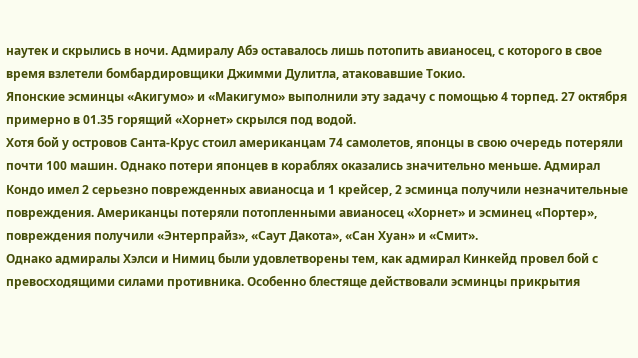наутек и скрылись в ночи. Адмиралу Абэ оставалось лишь потопить авианосец, с которого в свое время взлетели бомбардировщики Джимми Дулитла, атаковавшие Токио.
Японские эсминцы «Акигумо» и «Макигумо» выполнили эту задачу с помощью 4 торпед. 27 октября примерно в 01.35 горящий «Хорнет» скрылся под водой.
Хотя бой у островов Санта-Крус стоил американцам 74 самолетов, японцы в свою очередь потеряли почти 100 машин. Однако потери японцев в кораблях оказались значительно меньше. Адмирал Кондо имел 2 серьезно поврежденных авианосца и 1 крейсер, 2 эсминца получили незначительные повреждения. Американцы потеряли потопленными авианосец «Хорнет» и эсминец «Портер», повреждения получили «Энтерпрайз», «Саут Дакота», «Сан Хуан» и «Смит».
Однако адмиралы Хэлси и Нимиц были удовлетворены тем, как адмирал Кинкейд провел бой с превосходящими силами противника. Особенно блестяще действовали эсминцы прикрытия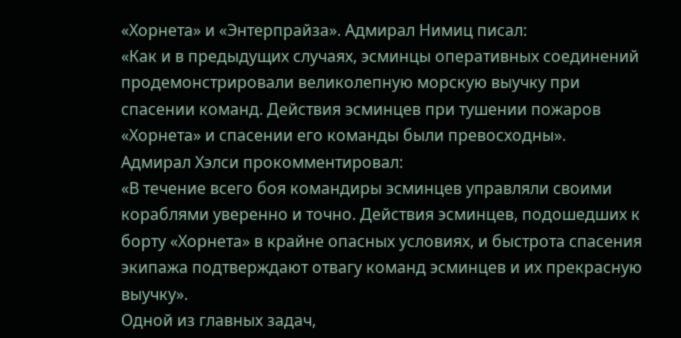«Хорнета» и «Энтерпрайза». Адмирал Нимиц писал:
«Как и в предыдущих случаях, эсминцы оперативных соединений продемонстрировали великолепную морскую выучку при спасении команд. Действия эсминцев при тушении пожаров «Хорнета» и спасении его команды были превосходны».
Адмирал Хэлси прокомментировал:
«В течение всего боя командиры эсминцев управляли своими кораблями уверенно и точно. Действия эсминцев, подошедших к борту «Хорнета» в крайне опасных условиях, и быстрота спасения экипажа подтверждают отвагу команд эсминцев и их прекрасную выучку».
Одной из главных задач,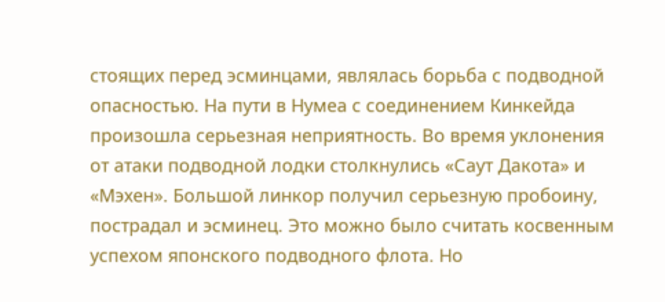стоящих перед эсминцами, являлась борьба с подводной опасностью. На пути в Нумеа с соединением Кинкейда произошла серьезная неприятность. Во время уклонения от атаки подводной лодки столкнулись «Саут Дакота» и «Мэхен». Большой линкор получил серьезную пробоину, пострадал и эсминец. Это можно было считать косвенным успехом японского подводного флота. Но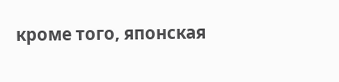кроме того, японская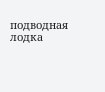подводная лодка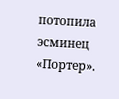потопила эсминец «Портер».